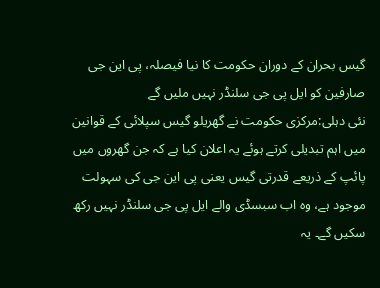گیس بحران کے دوران حکومت کا نیا فیصلہ، پی این جی صارفین کو ایل پی جی سلنڈر نہیں ملیں گے
نئی دہلی:مرکزی حکومت نے گھریلو گیس سپلائی کے قوانین میں اہم تبدیلی کرتے ہوئے یہ اعلان کیا ہے کہ جن گھروں میں پائپ کے ذریعے قدرتی گیس یعنی پی این جی کی سہولت موجود ہے، وہ اب سبسڈی والے ایل پی جی سلنڈر نہیں رکھ سکیں گے۔ یہ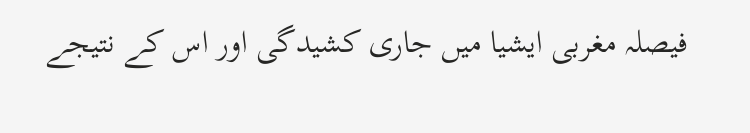فیصلہ مغربی ایشیا میں جاری کشیدگی اور اس کے نتیجے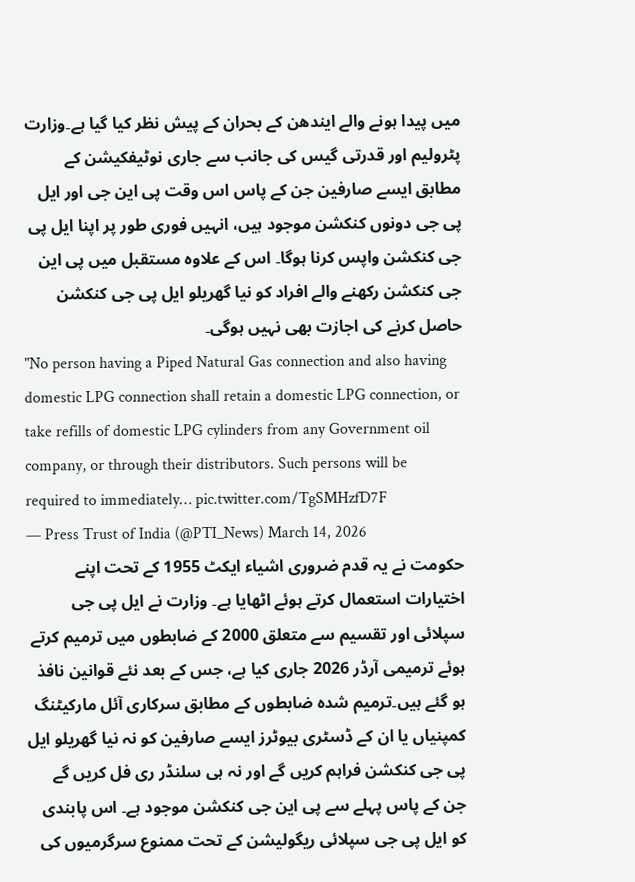میں پیدا ہونے والے ایندھن کے بحران کے پیش نظر کیا گیا ہے۔وزارت پٹرولیم اور قدرتی گیس کی جانب سے جاری نوٹیفکیشن کے مطابق ایسے صارفین جن کے پاس اس وقت پی این جی اور ایل پی جی دونوں کنکشن موجود ہیں، انہیں فوری طور پر اپنا ایل پی جی کنکشن واپس کرنا ہوگا۔ اس کے علاوہ مستقبل میں پی این جی کنکشن رکھنے والے افراد کو نیا گھریلو ایل پی جی کنکشن حاصل کرنے کی اجازت بھی نہیں ہوگی۔
"No person having a Piped Natural Gas connection and also having domestic LPG connection shall retain a domestic LPG connection, or take refills of domestic LPG cylinders from any Government oil company, or through their distributors. Such persons will be required to immediately… pic.twitter.com/TgSMHzfD7F
— Press Trust of India (@PTI_News) March 14, 2026
حکومت نے یہ قدم ضروری اشیاء ایکٹ 1955 کے تحت اپنے اختیارات استعمال کرتے ہوئے اٹھایا ہے۔ وزارت نے ایل پی جی سپلائی اور تقسیم سے متعلق 2000 کے ضابطوں میں ترمیم کرتے ہوئے ترمیمی آرڈر 2026 جاری کیا ہے، جس کے بعد نئے قوانین نافذ ہو گئے ہیں۔ترمیم شدہ ضابطوں کے مطابق سرکاری آئل مارکیٹنگ کمپنیاں یا ان کے ڈسٹری بیوٹرز ایسے صارفین کو نہ نیا گھریلو ایل پی جی کنکشن فراہم کریں گے اور نہ ہی سلنڈر ری فل کریں گے جن کے پاس پہلے سے پی این جی کنکشن موجود ہے۔ اس پابندی کو ایل پی جی سپلائی ریگولیشن کے تحت ممنوع سرگرمیوں کی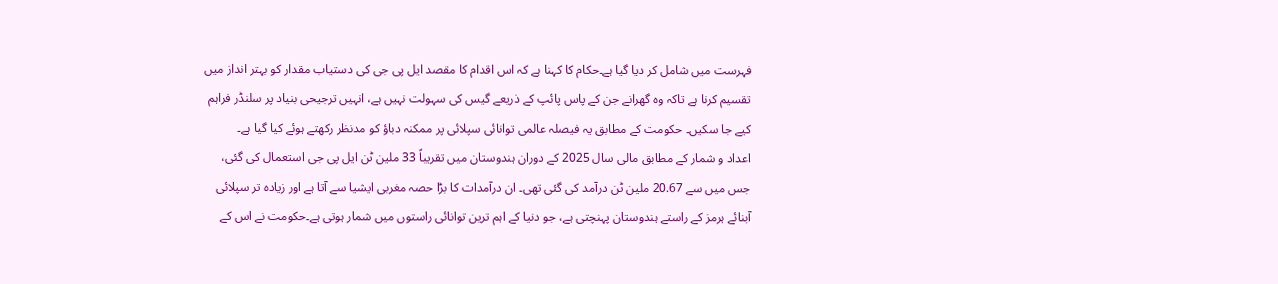فہرست میں شامل کر دیا گیا ہے۔حکام کا کہنا ہے کہ اس اقدام کا مقصد ایل پی جی کی دستیاب مقدار کو بہتر انداز میں تقسیم کرنا ہے تاکہ وہ گھرانے جن کے پاس پائپ کے ذریعے گیس کی سہولت نہیں ہے، انہیں ترجیحی بنیاد پر سلنڈر فراہم کیے جا سکیں۔ حکومت کے مطابق یہ فیصلہ عالمی توانائی سپلائی پر ممکنہ دباؤ کو مدنظر رکھتے ہوئے کیا گیا ہے۔
اعداد و شمار کے مطابق مالی سال 2025 کے دوران ہندوستان میں تقریباً 33 ملین ٹن ایل پی جی استعمال کی گئی، جس میں سے 20.67 ملین ٹن درآمد کی گئی تھی۔ ان درآمدات کا بڑا حصہ مغربی ایشیا سے آتا ہے اور زیادہ تر سپلائی آبنائے ہرمز کے راستے ہندوستان پہنچتی ہے، جو دنیا کے اہم ترین توانائی راستوں میں شمار ہوتی ہے۔حکومت نے اس کے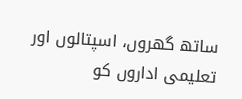ساتھ گھروں، اسپتالوں اور تعلیمی اداروں کو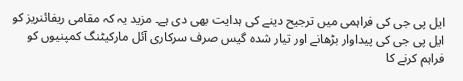ایل پی جی کی فراہمی میں ترجیح دینے کی ہدایت بھی دی ہے۔ مزید یہ کہ مقامی ریفائنریز کو ایل پی جی کی پیداوار بڑھانے اور تیار شدہ گیس صرف سرکاری آئل مارکیٹنگ کمپنیوں کو فراہم کرنے کا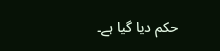حکم دیا گیا ہے۔